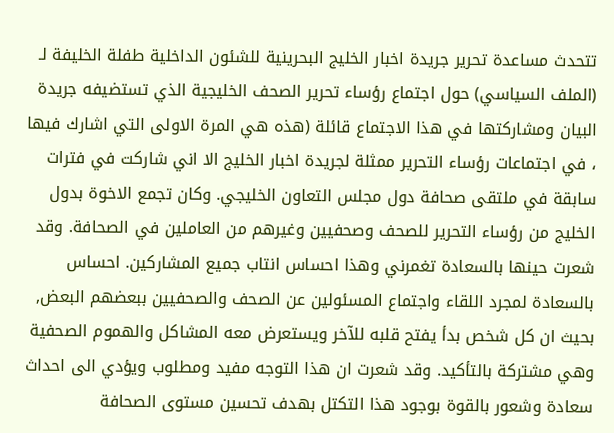تتحدث مساعدة تحرير جريدة اخبار الخليج البحرينية للشئون الداخلية طفلة الخليفة لـ (الملف السياسي) حول اجتماع رؤساء تحرير الصحف الخليجية الذي تستضيفه جريدة البيان ومشاركتها في هذا الاجتماع قائلة (هذه هي المرة الاولى التي اشارك فيها ، في اجتماعات رؤساء التحرير ممثلة لجريدة اخبار الخليج الا اني شاركت في فترات سابقة في ملتقى صحافة دول مجلس التعاون الخليجي. وكان تجمع الاخوة بدول الخليج من رؤساء التحرير للصحف وصحفيين وغيرهم من العاملين في الصحافة. وقد شعرت حينها بالسعادة تغمرني وهذا احساس انتاب جميع المشاركين. احساس بالسعادة لمجرد اللقاء واجتماع المسئولين عن الصحف والصحفيين ببعضهم البعض, بحيث ان كل شخص بدأ يفتح قلبه للآخر ويستعرض معه المشاكل والهموم الصحفية وهي مشتركة بالتأكيد. وقد شعرت ان هذا التوجه مفيد ومطلوب ويؤدي الى احداث سعادة وشعور بالقوة بوجود هذا التكتل بهدف تحسين مستوى الصحافة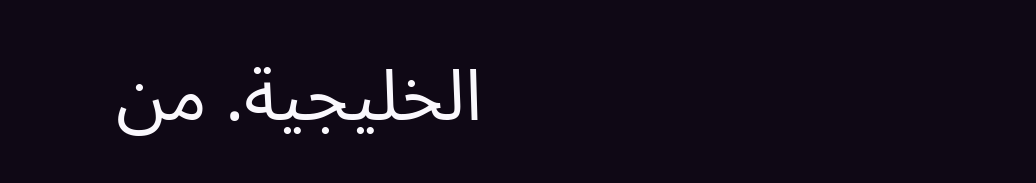الخليجية. من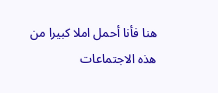هنا فأنا أحمل املا كبيرا من هذه الاجتماعات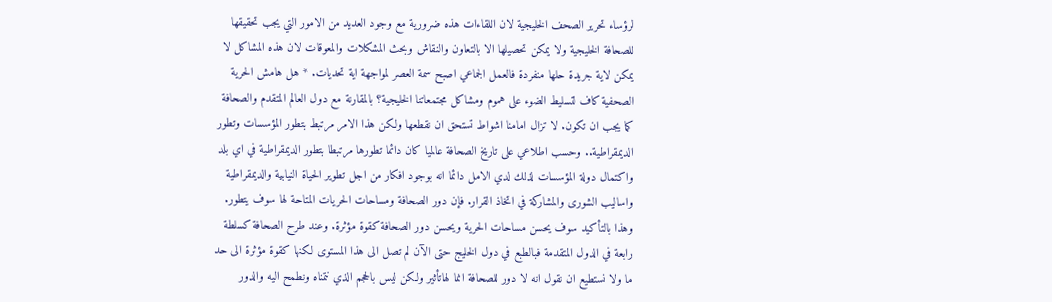لرؤساء تحرير الصحف الخليجية لان اللقاءات هذه ضرورية مع وجود العديد من الامور التي يجب تحقيقها للصحافة الخليجية ولا يمكن تحصيلها الا بالتعاون والنقاش وبحث المشكلات والمعوقات لان هذه المشاكل لا يمكن لاية جريدة حلها منفردة فالعمل الجماعي اصبح سمة العصر لمواجهة اية تحديات. * هل هامش الحرية الصحفية كاف لتسليط الضوء على هموم ومشاكل مجتمعاتنا الخليجية؟ بالمقارنة مع دول العالم المتقدم والصحافة كما يجب ان تكون. لا تزال امامنا اشواط تستحق ان نقطعها ولكن هذا الامر مرتبط بتطور المؤسسات وتطور الديمقراطية.. وحسب اطلاعي على تاريخ الصحافة عالميا كان دائما تطورها مرتبطا بتطور الديمقراطية في اي بلد واكتمال دولة المؤسسات لذلك لدي الامل دائما انه بوجود افكار من اجل تطوير الحياة النيابية والديمقراطية واساليب الشورى والمشاركة في اتخاذ القرار. فإن دور الصحافة ومساحات الحريات المتاحة لها سوف يتطور. وهذا بالتأكيد سوف يحسن مساحات الحرية ويحسن دور الصحافة كقوة مؤثرة. وعند طرح الصحافة كسلطة رابعة في الدول المتقدمة فبالطبع في دول الخليج حتى الآن لم تصل الى هذا المستوى لكنها كقوة مؤثرة الى حد ما ولا نستطيع ان نقول انه لا دور للصحافة انما لهاتأثير ولكن ليس بالحجم الذي نتمناه ونطمح اليه والدور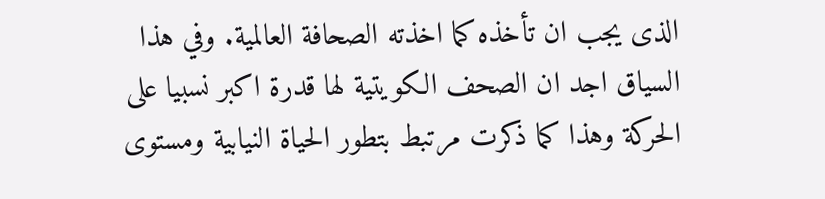الذى يجب ان تأخذه كما اخذته الصحافة العالمية. وفي هذا السياق اجد ان الصحف الكويتية لها قدرة اكبر نسبيا على الحركة وهذا كما ذكرت مرتبط بتطور الحياة النيابية ومستوى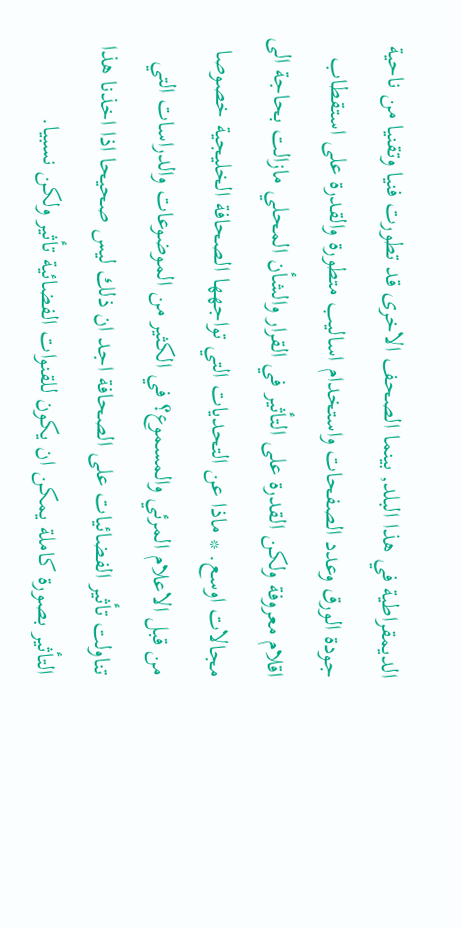الديمقراطية في هذا البلد, بينما الصحف الاخرى قد تطورت فنيا وتقنيا من ناحية جودة الورق وعدد الصفحات واستخدام اساليب متطورة والقدرة على استقطاب اقلام معروفة ولكن القدرة على التأثير في القرار والشأن المحلي مازالت بحاجة الى مجالات اوسع. * ماذا عن التحديات التي تواجهها الصحافة الخليجية خصوصا من قبل الاعلام المرئي والمسموع؟ في الكثير من الموضوعات والدراسات التي تناولت تأثير الفضائيات على الصحافة اجد ان ذلك ليس صحيحا اذا اخذنا هذا التأثير بصورة كاملة يمكن ان يكون للقنوات الفضائية تأثير ولكن نسبيا.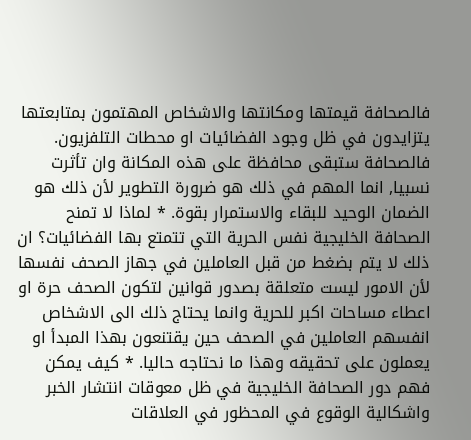فالصحافة قيمتها ومكانتها والاشخاص المهتمون بمتابعتها يتزايدون في ظل وجود الفضائيات او محطات التلفزيون. فالصحافة ستبقى محافظة على هذه المكانة وان تأثرت نسبيا, انما المهم في ذلك هو ضرورة التطوير لأن ذلك هو الضمان الوحيد للبقاء والاستمرار بقوة. * لماذا لا تمنح الصحافة الخليجية نفس الحرية التي تتمتع بها الفضائيات؟ ان ذلك لا يتم بضغط من قبل العاملين في جهاز الصحف نفسها لأن الامور ليست متعلقة بصدور قوانين لتكون الصحف حرة او اعطاء مساحات اكبر للحرية وانما يحتاج ذلك الى الاشخاص انفسهم العاملين في الصحف حين يقتنعون بهذا المبدأ او يعملون على تحقيقه وهذا ما نحتاجه حاليا. * كيف يمكن فهم دور الصحافة الخليجية في ظل معوقات انتشار الخبر واشكالية الوقوع في المحظور في العلاقات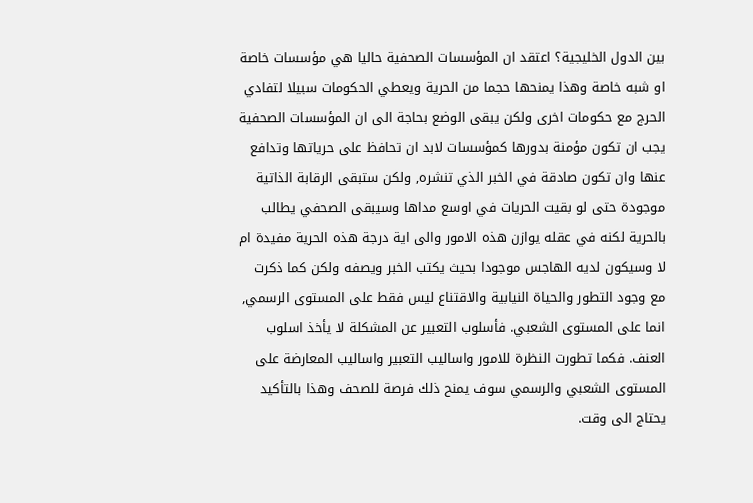بين الدول الخليجية؟ اعتقد ان المؤسسات الصحفية حاليا هي مؤسسات خاصة او شبه خاصة وهذا يمنحها حجما من الحرية ويعطي الحكومات سبيلا لتفادي الحرج مع حكومات اخرى ولكن يبقى الوضع بحاجة الى ان المؤسسات الصحفية يجب ان تكون مؤمنة بدورها كمؤسسات لابد ان تحافظ على حرياتها وتدافع عنها وان تكون صادقة في الخبر الذي تنشره, ولكن ستبقى الرقابة الذاتية موجودة حتى لو بقيت الحريات في اوسع مداها وسيبقى الصحفي يطالب بالحرية لكنه في عقله يوازن هذه الامور والى اية درجة هذه الحرية مفيدة ام لا وسيكون لديه الهاجس موجودا بحيث يكتب الخبر ويصفه ولكن كما ذكرت مع وجود التطور والحياة النيابية والاقتناع ليس فقط على المستوى الرسمي, انما على المستوى الشعبي. فأسلوب التعبير عن المشكلة لا يأخذ اسلوب العنف. فكما تطورت النظرة للامور واساليب التعبير واساليب المعارضة على المستوى الشعبي والرسمي سوف يمنح ذلك فرصة للصحف وهذا بالتأكيد يحتاج الى وقت.